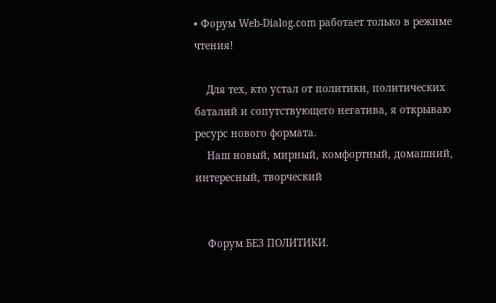• Форум Web-Dialog.com работает только в режиме чтения!

    Для тех, кто устал от политики, политических баталий и сопутствующего негатива, я открываю ресурс нового формата.
    Наш новый, мирный, комфортный, домашний, интересный, творческий


    Форум БЕЗ ПОЛИТИКИ.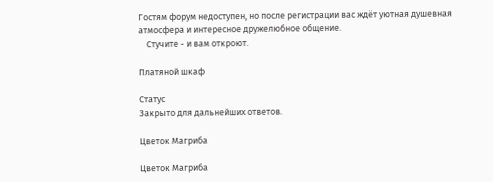Гостям форум недоступен, но после регистрации вас ждёт уютная душевная атмосфера и интересное дружелюбное общение.
    Стучите - и вам откроют.

Платяной шкаф

Статус
Закрыто для дальнейших ответов.

Цветок Магриба

Цветок Магриба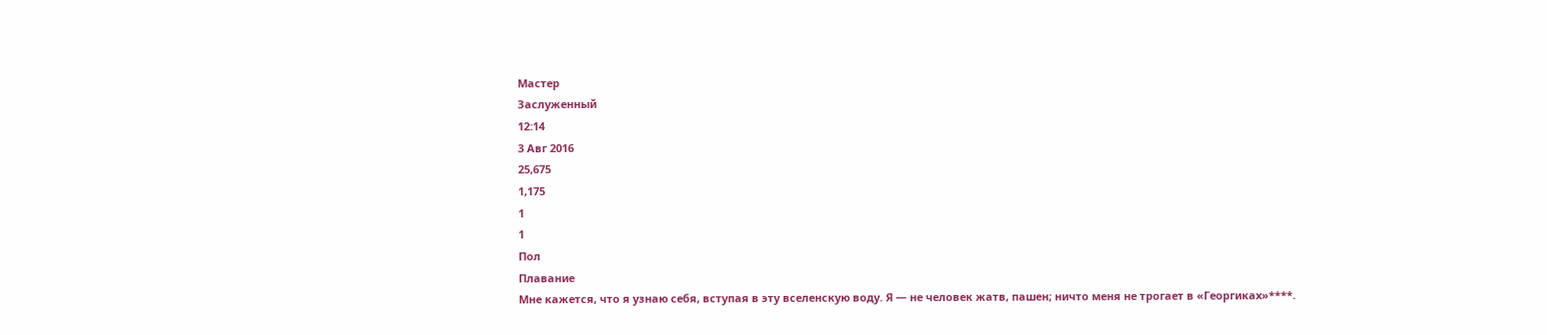Мастер
Заслуженный
12:14
3 Авг 2016
25,675
1,175
1
1
Пол
Плавание
Мне кажется, что я узнаю себя, вступая в эту вселенскую воду. Я — не человек жатв, пашен; ничто меня не трогает в «Георгиках»****.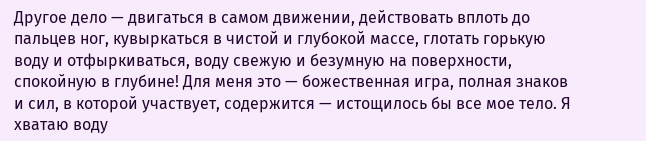Другое дело — двигаться в самом движении, действовать вплоть до пальцев ног, кувыркаться в чистой и глубокой массе, глотать горькую воду и отфыркиваться, воду свежую и безумную на поверхности, спокойную в глубине! Для меня это — божественная игра, полная знаков и сил, в которой участвует, содержится — истощилось бы все мое тело. Я хватаю воду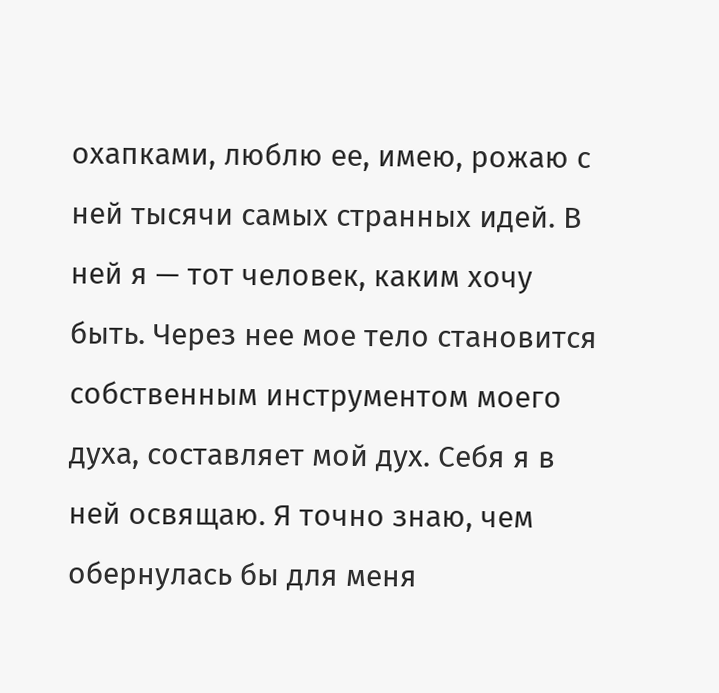охапками, люблю ее, имею, рожаю с ней тысячи самых странных идей. В ней я — тот человек, каким хочу быть. Через нее мое тело становится собственным инструментом моего духа, составляет мой дух. Себя я в ней освящаю. Я точно знаю, чем обернулась бы для меня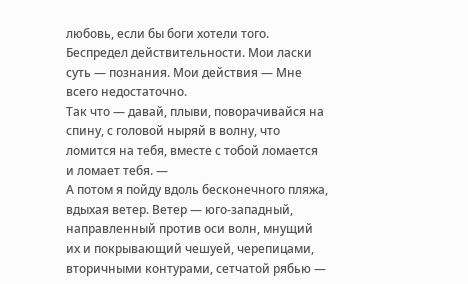любовь, если бы боги хотели того. Беспредел действительности. Мои ласки суть — познания. Мои действия — Мне всего недостаточно.
Так что — давай, плыви, поворачивайся на спину, с головой ныряй в волну, что ломится на тебя, вместе с тобой ломается и ломает тебя. —
А потом я пойду вдоль бесконечного пляжа, вдыхая ветер. Ветер — юго-западный, направленный против оси волн, мнущий их и покрывающий чешуей, черепицами, вторичными контурами, сетчатой рябью —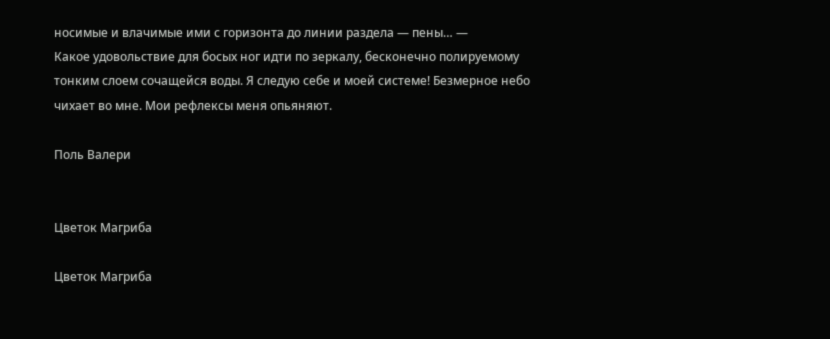носимые и влачимые ими с горизонта до линии раздела — пены… —
Какое удовольствие для босых ног идти по зеркалу, бесконечно полируемому тонким слоем сочащейся воды. Я следую себе и моей системе! Безмерное небо чихает во мне. Мои рефлексы меня опьяняют.

Поль Валери


Цветок Магриба

Цветок Магриба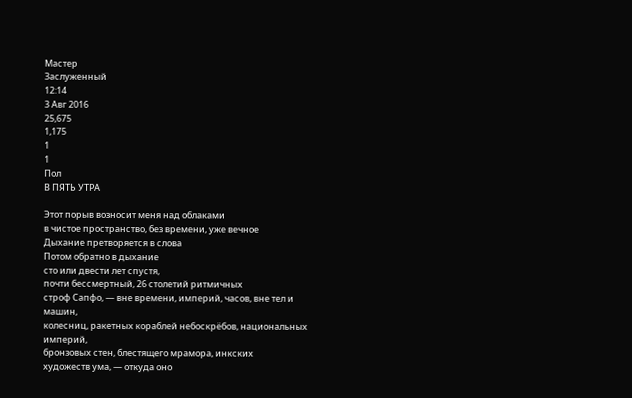Мастер
Заслуженный
12:14
3 Авг 2016
25,675
1,175
1
1
Пол
В ПЯТЬ УТРА

Этот порыв возносит меня над облаками
в чистое пространство, без времени, уже вечное
Дыхание претворяется в слова
Потом обратно в дыхание
сто или двести лет спустя,
почти бессмертный, 26 столетий ритмичных
строф Сапфо, — вне времени, империй, часов, вне тел и машин,
колесниц, ракетных кораблей небоскрёбов, национальных империй,
бронзовых стен, блестящего мрамора, инкских
художеств ума, — откуда оно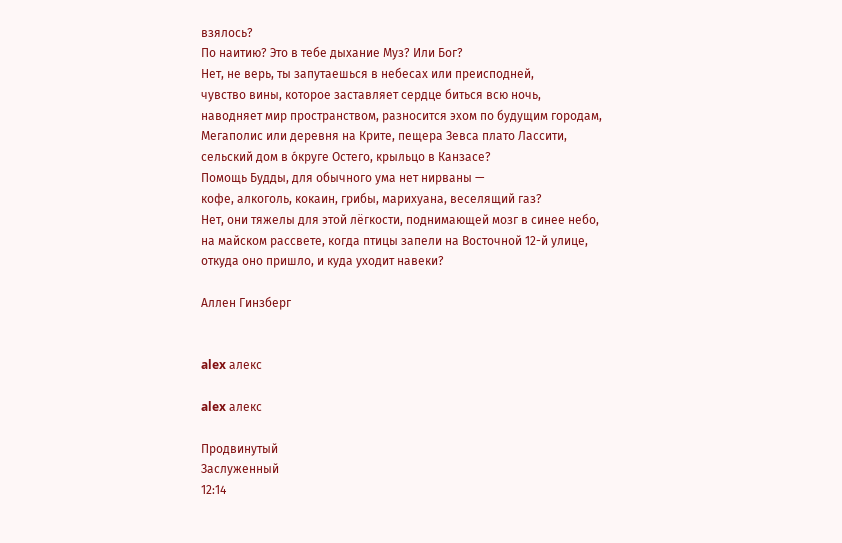взялось?
По наитию? Это в тебе дыхание Муз? Или Бог?
Нет, не верь, ты запутаешься в небесах или преисподней,
чувство вины, которое заставляет сердце биться всю ночь,
наводняет мир пространством, разносится эхом по будущим городам,
Мегаполис или деревня на Крите, пещера Зевса плато Лассити,
сельский дом в о́круге Остего, крыльцо в Канзасе?
Помощь Будды, для обычного ума нет нирваны —
кофе, алкоголь, кокаин, грибы, марихуана, веселящий газ?
Нет, они тяжелы для этой лёгкости, поднимающей мозг в синее небо,
на майском рассвете, когда птицы запели на Восточной 12-й улице,
откуда оно пришло, и куда уходит навеки?

Аллен Гинзберг


alex алекс

alex алекс

Продвинутый
Заслуженный
12:14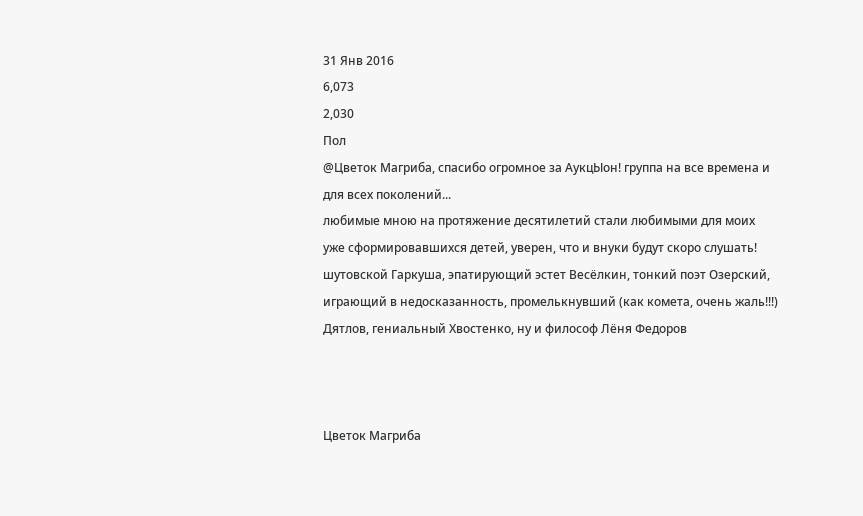31 Янв 2016
6,073
2,030
Пол
@Цветок Магриба, спасибо огромное за АукцЫон! группа на все времена и для всех поколений...
любимые мною на протяжение десятилетий стали любимыми для моих уже сформировавшихся детей, уверен, что и внуки будут скоро слушать!
шутовской Гаркуша, эпатирующий эстет Весёлкин, тонкий поэт Озерский, играющий в недосказанность, промелькнувший (как комета, очень жаль!!!) Дятлов, гениальный Хвостенко, ну и философ Лёня Федоров



Цветок Магриба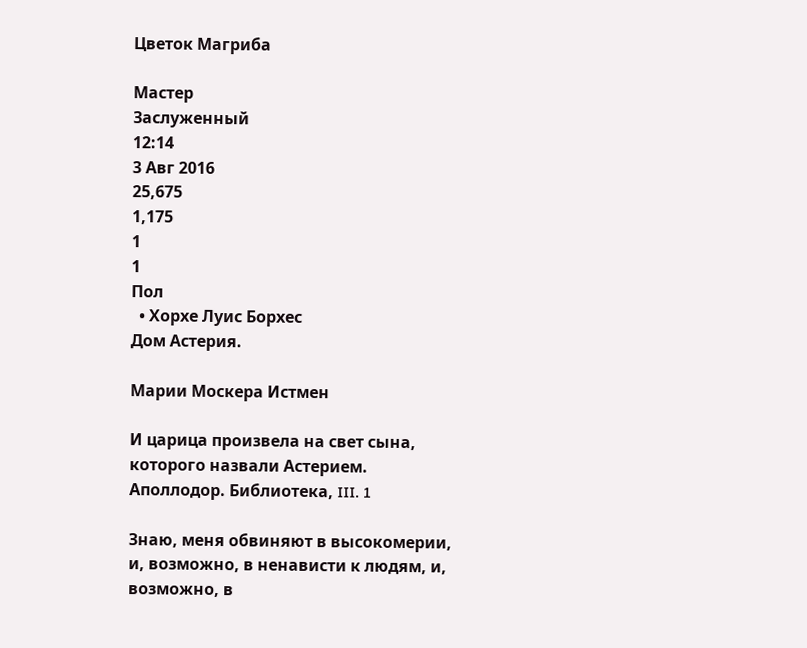Цветок Магриба

Мастер
Заслуженный
12:14
3 Авг 2016
25,675
1,175
1
1
Пол
  • Хорхе Луис Борхес
Дом Астерия.

Марии Москера Истмен

И царица произвела на свет сына, которого назвали Астерием.
Аполлодор. Библиотека, III. 1

Знаю, меня обвиняют в высокомерии, и, возможно, в ненависти к людям, и, возможно, в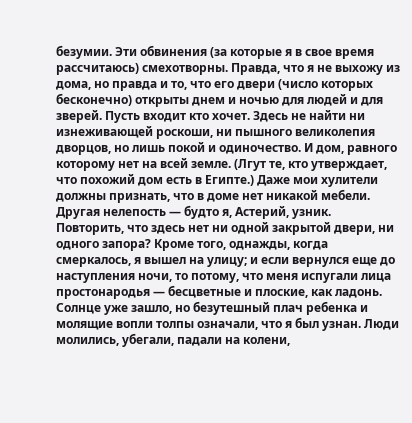безумии. Эти обвинения (за которые я в свое время рассчитаюсь) смехотворны. Правда, что я не выхожу из дома, но правда и то, что его двери (число которых бесконечно) открыты днем и ночью для людей и для зверей. Пусть входит кто хочет. Здесь не найти ни изнеживающей роскоши, ни пышного великолепия дворцов, но лишь покой и одиночество. И дом, равного которому нет на всей земле. (Лгут те, кто утверждает, что похожий дом есть в Египте.) Даже мои хулители должны признать, что в доме нет никакой мебели. Другая нелепость — будто я, Астерий, узник. Повторить, что здесь нет ни одной закрытой двери, ни одного запора? Кроме того, однажды, когда смеркалось, я вышел на улицу; и если вернулся еще до наступления ночи, то потому, что меня испугали лица простонародья — бесцветные и плоские, как ладонь. Солнце уже зашло, но безутешный плач ребенка и молящие вопли толпы означали, что я был узнан. Люди молились, убегали, падали на колени,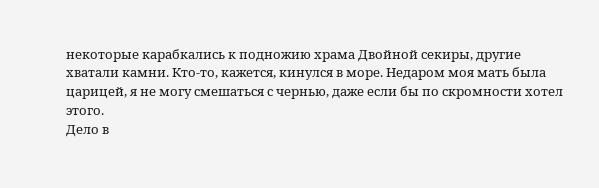некоторые карабкались к подножию храма Двойной секиры, другие хватали камни. Кто-то, кажется, кинулся в море. Недаром моя мать была царицей, я не могу смешаться с чернью, даже если бы по скромности хотел этого.
Дело в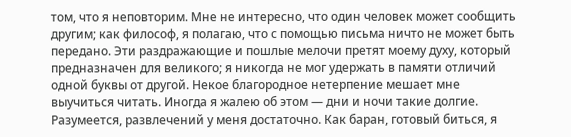том, что я неповторим. Мне не интересно, что один человек может сообщить другим; как философ, я полагаю, что с помощью письма ничто не может быть передано. Эти раздражающие и пошлые мелочи претят моему духу, который предназначен для великого; я никогда не мог удержать в памяти отличий одной буквы от другой. Некое благородное нетерпение мешает мне выучиться читать. Иногда я жалею об этом — дни и ночи такие долгие.
Разумеется, развлечений у меня достаточно. Как баран, готовый биться, я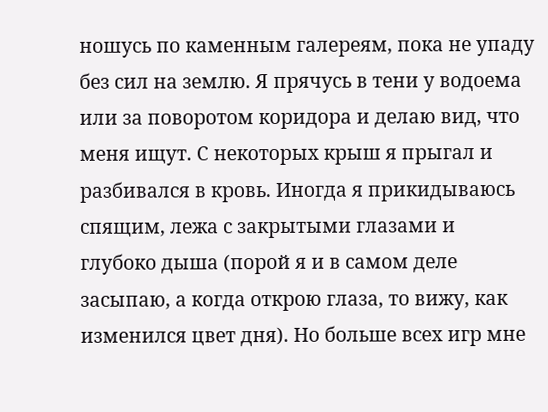ношусь по каменным галереям, пока не упаду без сил на землю. Я прячусь в тени у водоема или за поворотом коридора и делаю вид, что меня ищут. С некоторых крыш я прыгал и разбивался в кровь. Иногда я прикидываюсь спящим, лежа с закрытыми глазами и глубоко дыша (порой я и в самом деле засыпаю, а когда открою глаза, то вижу, как изменился цвет дня). Но больше всех игр мне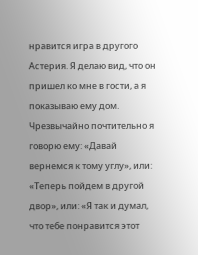нравится игра в другого Астерия. Я делаю вид, что он пришел ко мне в гости, а я показываю ему дом. Чрезвычайно почтительно я говорю ему: «Давай вернемся к тому углу», или: «Теперь пойдем в другой двор», или: «Я так и думал, что тебе понравится этот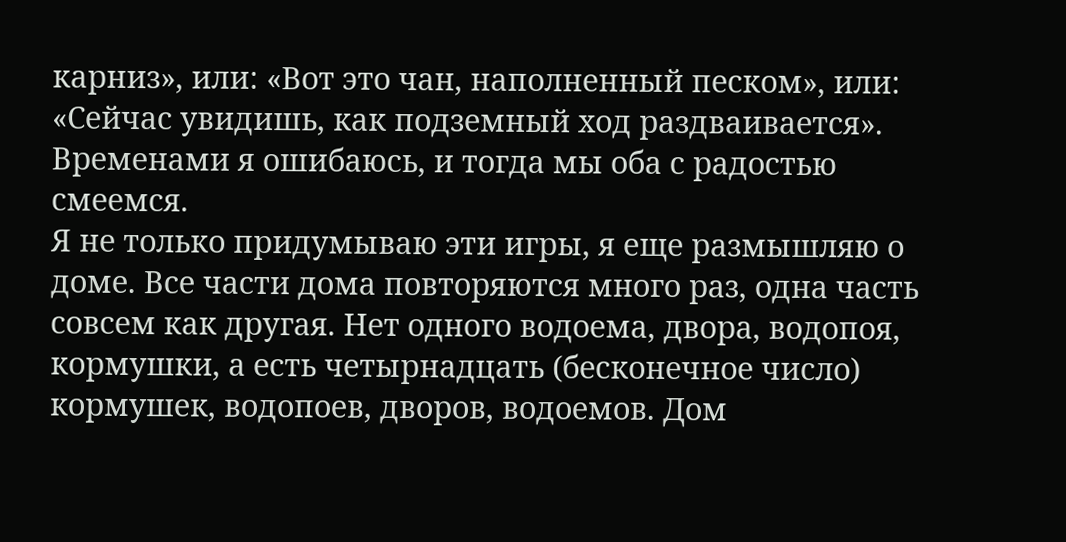карниз», или: «Вот это чан, наполненный песком», или: «Сейчас увидишь, как подземный ход раздваивается». Временами я ошибаюсь, и тогда мы оба с радостью смеемся.
Я не только придумываю эти игры, я еще размышляю о доме. Все части дома повторяются много раз, одна часть совсем как другая. Нет одного водоема, двора, водопоя, кормушки, а есть четырнадцать (бесконечное число) кормушек, водопоев, дворов, водоемов. Дом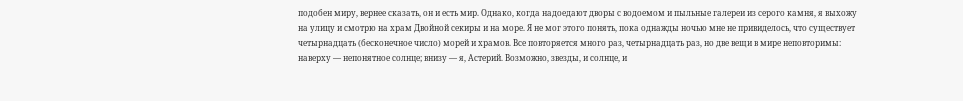подобен миру, вернее сказать, он и есть мир. Однако, когда надоедают дворы с водоемом и пыльные галереи из серого камня, я выхожу на улицу и смотрю на храм Двойной секиры и на море. Я не мог этого понять, пока однажды ночью мне не привиделось, что существует четырнадцать (бесконечное число) морей и храмов. Все повторяется много раз, четырнадцать раз, но две вещи в мире неповторимы: наверху — непонятное солнце; внизу — я, Астерий. Возможно, звезды, и солнце, и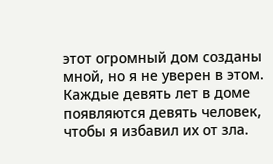этот огромный дом созданы мной, но я не уверен в этом.
Каждые девять лет в доме появляются девять человек, чтобы я избавил их от зла.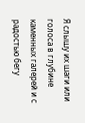Я слышу их шаги или голоса в глубине каменных галерей и с радостью бегу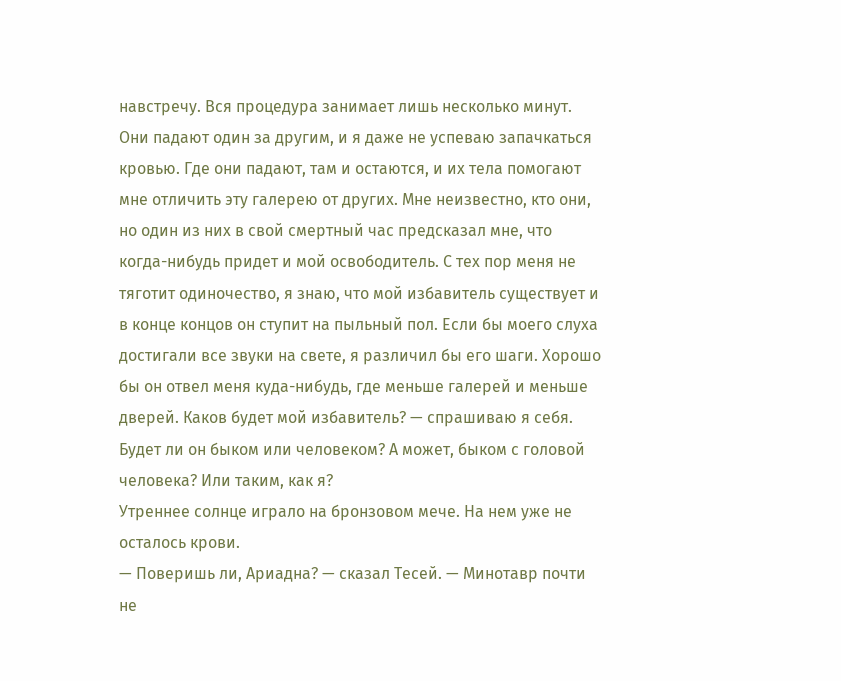навстречу. Вся процедура занимает лишь несколько минут. Они падают один за другим, и я даже не успеваю запачкаться кровью. Где они падают, там и остаются, и их тела помогают мне отличить эту галерею от других. Мне неизвестно, кто они, но один из них в свой смертный час предсказал мне, что когда-нибудь придет и мой освободитель. С тех пор меня не тяготит одиночество, я знаю, что мой избавитель существует и в конце концов он ступит на пыльный пол. Если бы моего слуха достигали все звуки на свете, я различил бы его шаги. Хорошо бы он отвел меня куда-нибудь, где меньше галерей и меньше дверей. Каков будет мой избавитель? — спрашиваю я себя. Будет ли он быком или человеком? А может, быком с головой человека? Или таким, как я?
Утреннее солнце играло на бронзовом мече. На нем уже не осталось крови.
— Поверишь ли, Ариадна? — сказал Тесей. — Минотавр почти не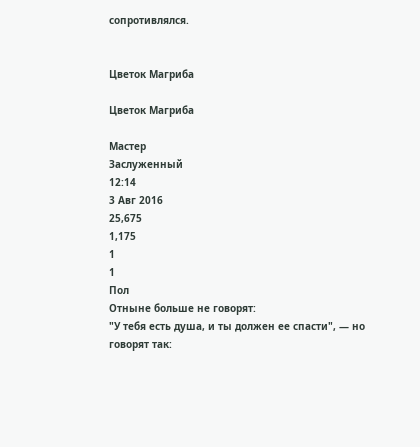сопротивлялся.


Цветок Магриба

Цветок Магриба

Мастер
Заслуженный
12:14
3 Авг 2016
25,675
1,175
1
1
Пол
Отныне больше не говорят:
"У тебя есть душа, и ты должен ее спасти", — но говорят так: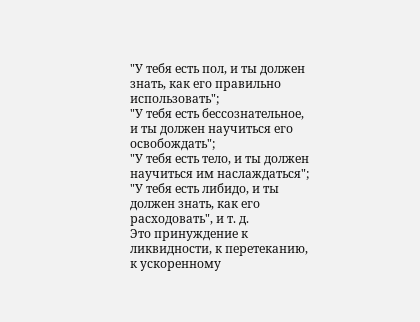"У тебя есть пол, и ты должен знать, как его правильно использовать";
"У тебя есть бессознательное, и ты должен научиться его освобождать";
"У тебя есть тело, и ты должен научиться им наслаждаться";
"У тебя есть либидо, и ты должен знать, как его расходовать", и т. д.
Это принуждение к ликвидности, к перетеканию, к ускоренному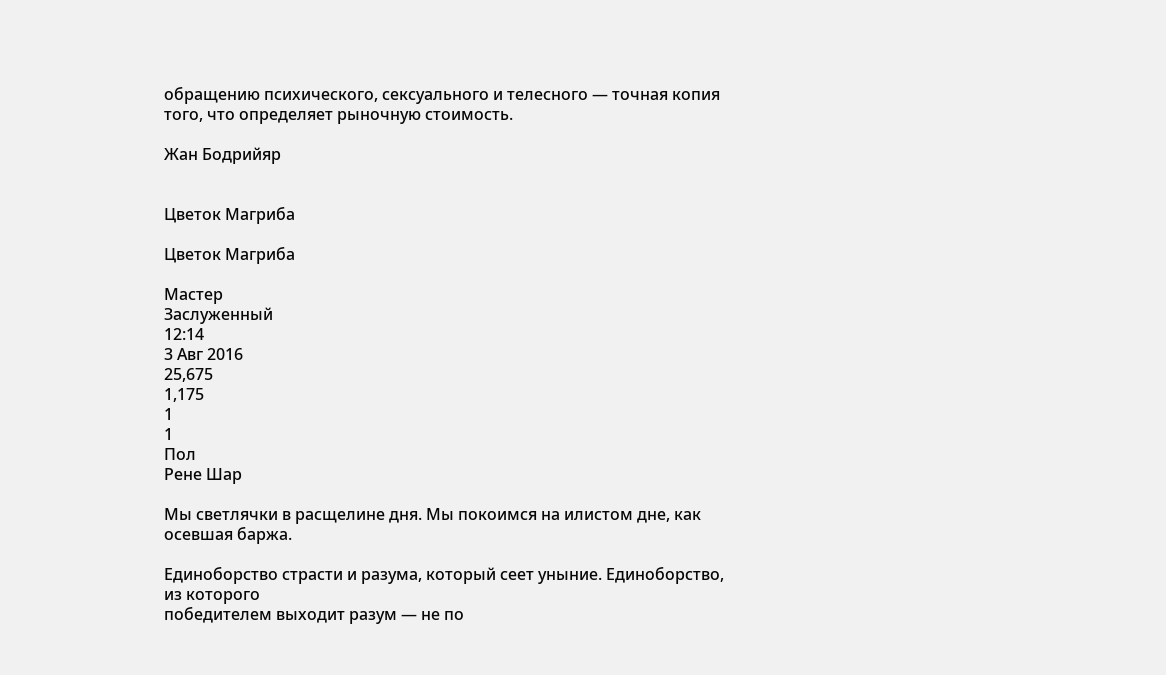обращению психического, сексуального и телесного — точная копия того, что определяет рыночную стоимость.

Жан Бодрийяр


Цветок Магриба

Цветок Магриба

Мастер
Заслуженный
12:14
3 Авг 2016
25,675
1,175
1
1
Пол
Рене Шар

Мы светлячки в расщелине дня. Мы покоимся на илистом дне, как осевшая баржа.

Единоборство страсти и разума, который сеет уныние. Единоборство, из которого
победителем выходит разум — не по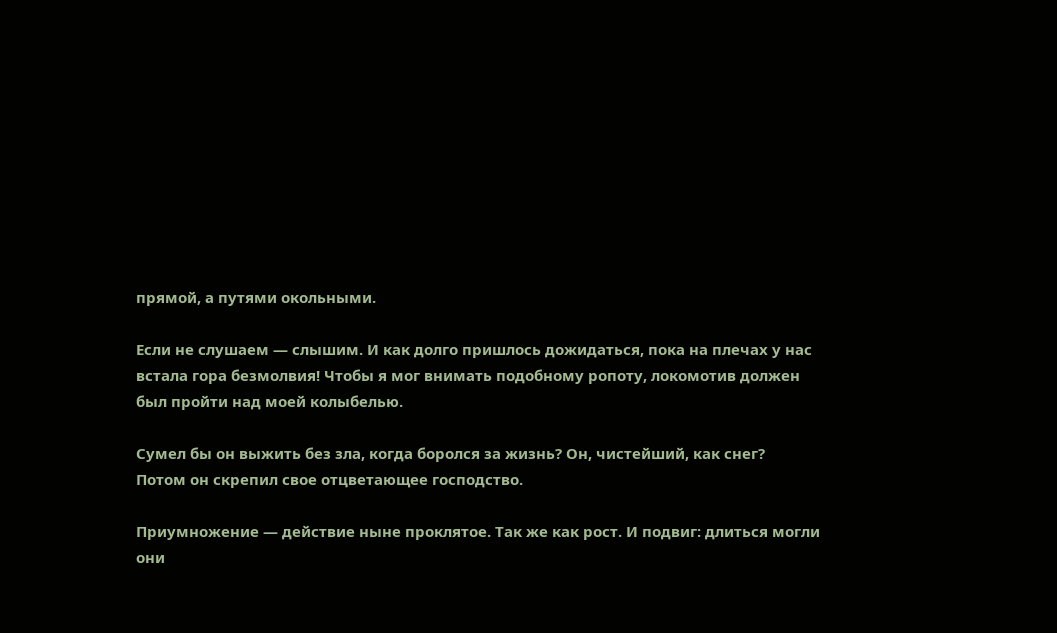прямой, а путями окольными.

Если не слушаем — слышим. И как долго пришлось дожидаться, пока на плечах у нас
встала гора безмолвия! Чтобы я мог внимать подобному ропоту, локомотив должен
был пройти над моей колыбелью.

Сумел бы он выжить без зла, когда боролся за жизнь? Он, чистейший, как снег?
Потом он скрепил свое отцветающее господство.

Приумножение — действие ныне проклятое. Так же как рост. И подвиг: длиться могли
они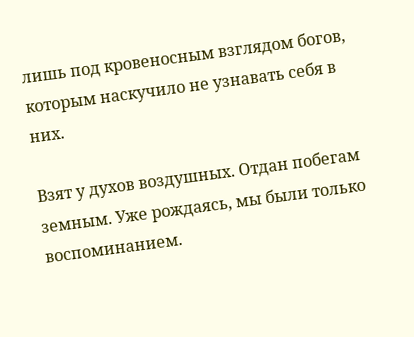лишь под кровеносным взглядом богов, которым наскучило не узнавать себя в
них.

Взят у духов воздушных. Отдан побегам земным. Уже рождаясь, мы были только воспоминанием.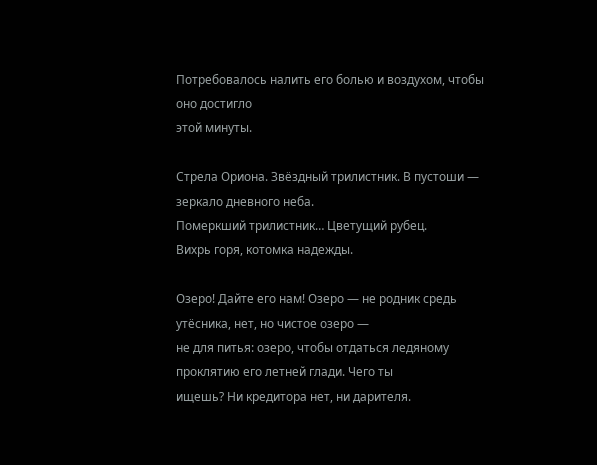Потребовалось налить его болью и воздухом, чтобы оно достигло
этой минуты.

Стрела Ориона. Звёздный трилистник. В пустоши — зеркало дневного неба.
Померкший трилистник… Цветущий рубец.
Вихрь горя, котомка надежды.

Озеро! Дайте его нам! Озеро — не родник средь утёсника, нет, но чистое озеро —
не для питья: озеро, чтобы отдаться ледяному проклятию его летней глади. Чего ты
ищешь? Ни кредитора нет, ни дарителя.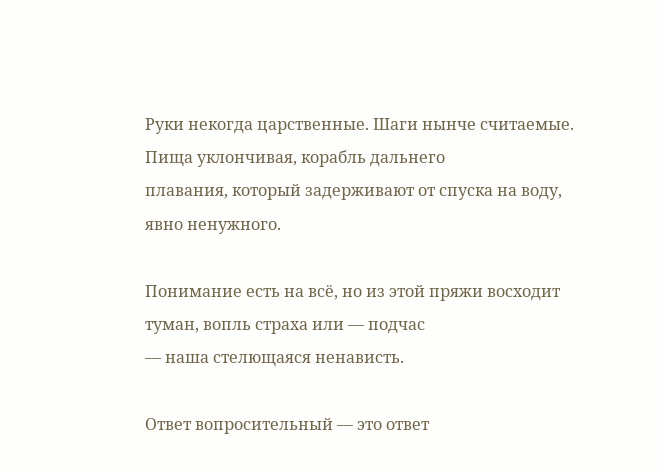Руки некогда царственные. Шаги нынче считаемые. Пища уклончивая, корабль дальнего
плавания, который задерживают от спуска на воду, явно ненужного.

Понимание есть на всё, но из этой пряжи восходит туман, вопль страха или — подчас
— наша стелющаяся ненависть.

Ответ вопросительный — это ответ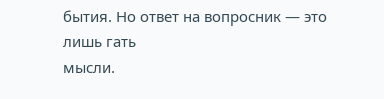бытия. Но ответ на вопросник — это лишь гать
мысли.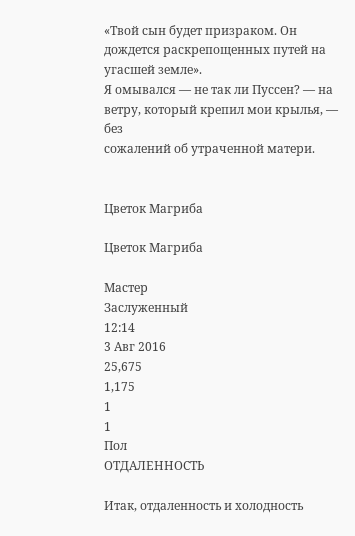«Твой сын будет призраком. Он дождется раскрепощенных путей на угасшей земле».
Я омывался — не так ли Пуссен? — на ветру, который крепил мои крылья, — без
сожалений об утраченной матери.


Цветок Магриба

Цветок Магриба

Мастер
Заслуженный
12:14
3 Авг 2016
25,675
1,175
1
1
Пол
ОТДАЛЕННОСТЬ

Итак, отдаленность и холодность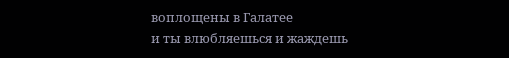воплощены в Галатее
и ты влюбляешься и жаждешь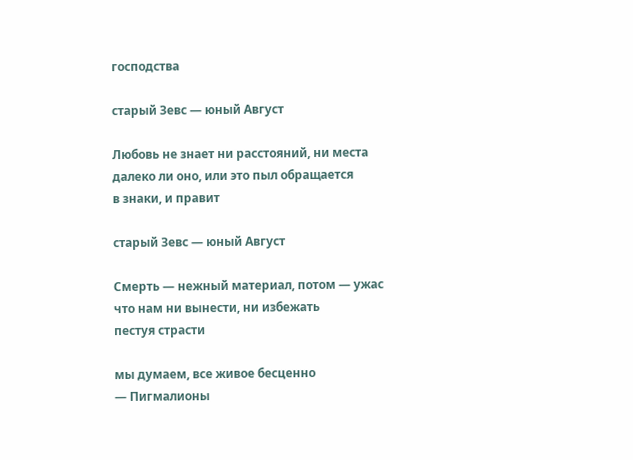господства

старый Зевс — юный Август

Любовь не знает ни расстояний, ни места
далеко ли оно, или это пыл обращается
в знаки, и правит

старый Зевс — юный Август

Смерть — нежный материал, потом — ужас
что нам ни вынести, ни избежать
пестуя страсти

мы думаем, все живое бесценно
— Пигмалионы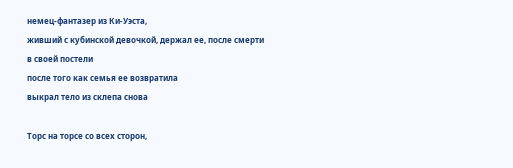немец-фантазер из Ки-Уэста,
живший с кубинской девочкой, держал ее, после смерти
в своей постели
после того как семья ее возвратила
выкрал тело из склепа снова

Торс на торсе со всех сторон,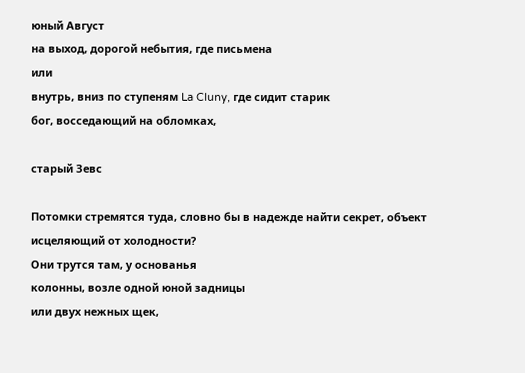юный Август
на выход, дорогой небытия, где письмена
или
внутрь, вниз по ступеням La Cluny, где сидит старик
бог, восседающий на обломках,

старый Зевс

Потомки стремятся туда, словно бы в надежде найти секрет, объект
исцеляющий от холодности?
Они трутся там, у основанья
колонны, возле одной юной задницы
или двух нежных щек,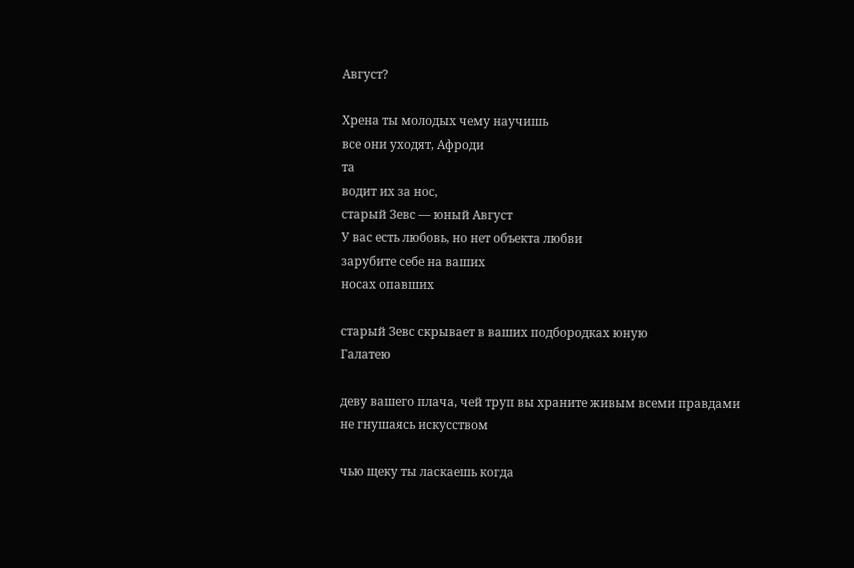Август?

Хрена ты молодых чему научишь
все они уходят, Афроди
та
водит их за нос,
старый Зевс — юный Август
У вас есть любовь, но нет объекта любви
зарубите себе на ваших
носах опавших

старый Зевс скрывает в ваших подбородках юную
Галатею

деву вашего плача, чей труп вы храните живым всеми правдами
не гнушаясь искусством

чью щеку ты ласкаешь когда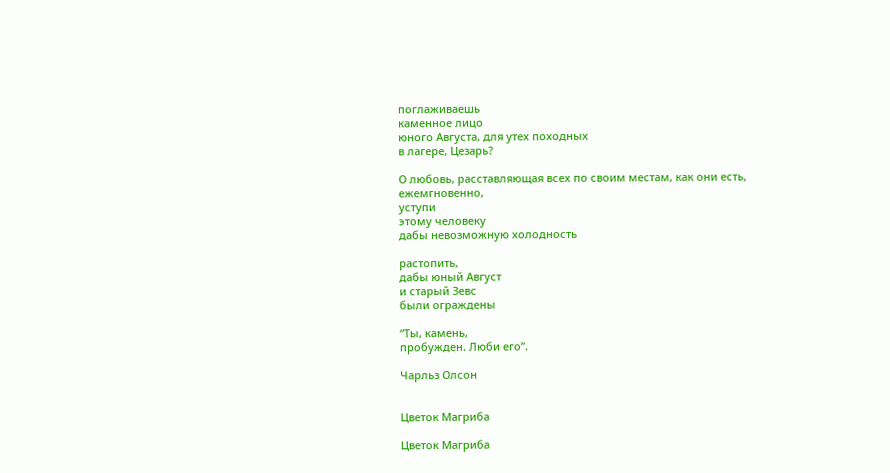поглаживаешь
каменное лицо
юного Августа, для утех походных
в лагере, Цезарь?

О любовь, расставляющая всех по своим местам, как они есть,
ежемгновенно,
уступи
этому человеку
дабы невозможную холодность

растопить,
дабы юный Август
и старый Зевс
были ограждены

“Ты, камень,
пробужден. Люби его”.

Чарльз Олсон


Цветок Магриба

Цветок Магриба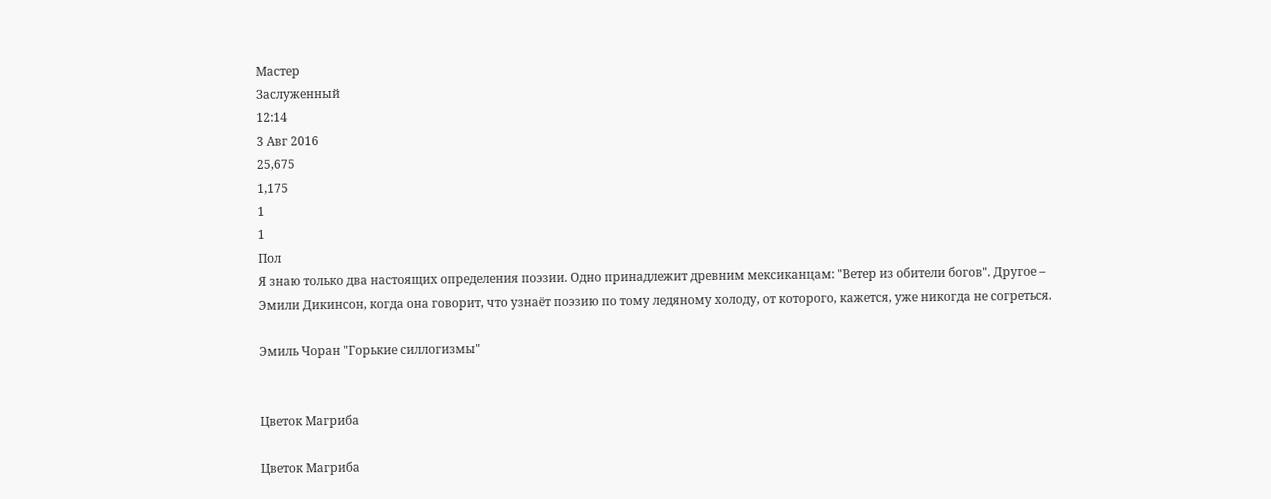Мастер
Заслуженный
12:14
3 Авг 2016
25,675
1,175
1
1
Пол
Я знаю только два настоящих определения поэзии. Одно принадлежит древним мексиканцам: "Ветер из обители богов". Другое – Эмили Дикинсон, когда она говорит, что узнаёт поэзию по тому ледяному холоду, от которого, кажется, уже никогда не согреться.

Эмиль Чоран "Горькие силлогизмы"


Цветок Магриба

Цветок Магриба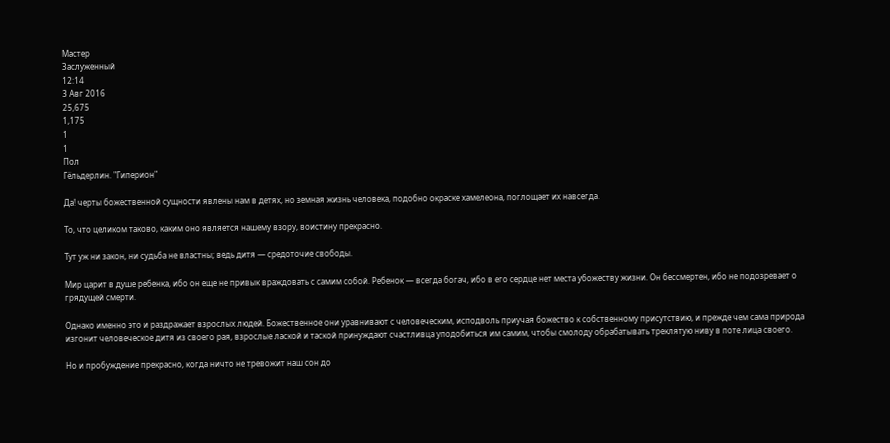Мастер
Заслуженный
12:14
3 Авг 2016
25,675
1,175
1
1
Пол
Гёльдерлин. "Гиперион"

Да! черты божественной сущности явлены нам в детях, но земная жизнь человека, подобно окраске хамелеона, поглощает их навсегда.

То, что целиком таково, каким оно является нашему взору, воистину прекрасно.

Тут уж ни закон, ни судьба не властны; ведь дитя — средоточие свободы.

Мир царит в душе ребенка, ибо он еще не привык враждовать с самим собой. Ребенок — всегда богач, ибо в его сердце нет места убожеству жизни. Он бессмертен, ибо не подозревает о грядущей смерти.

Однако именно это и раздражает взрослых людей. Божественное они уравнивают с человеческим, исподволь приучая божество к собственному присутствию, и прежде чем сама природа изгонит человеческое дитя из своего рая, взрослые лаской и таской принуждают счастливца уподобиться им самим, чтобы смолоду обрабатывать треклятую ниву в поте лица своего.

Но и пробуждение прекрасно, когда ничто не тревожит наш сон до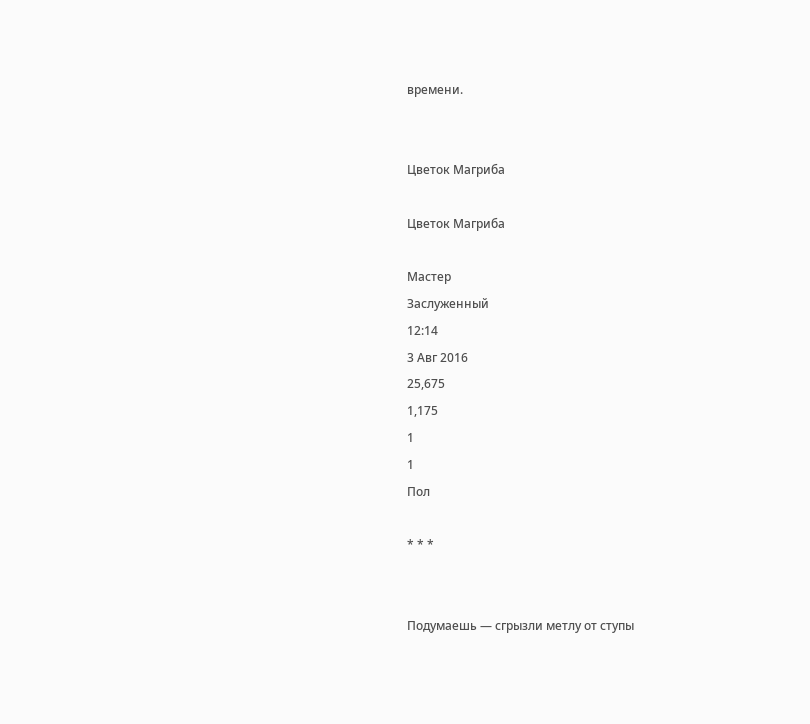времени.


Цветок Магриба

Цветок Магриба

Мастер
Заслуженный
12:14
3 Авг 2016
25,675
1,175
1
1
Пол

* * *


Подумаешь — сгрызли метлу от ступы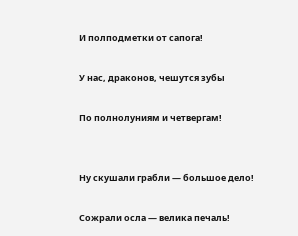И полподметки от сапога!

У нас, драконов, чешутся зубы

По полнолуниям и четвергам!


Ну скушали грабли — большое дело!

Сожрали осла — велика печаль!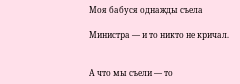Моя бабуся однажды съела

Министра — и то никто не кричал.


А что мы съели — то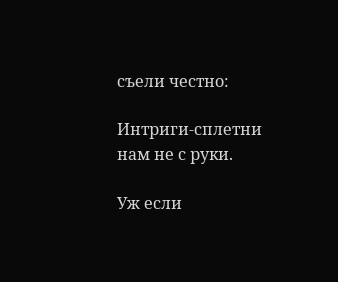съели честно:

Интриги-сплетни нам не с руки.

Уж если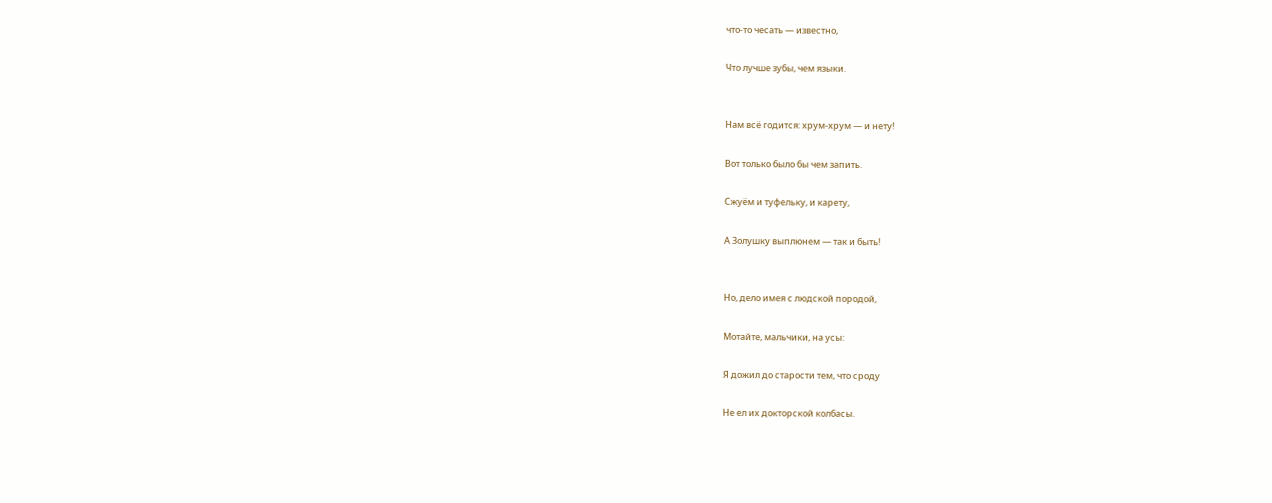что-то чесать — известно,

Что лучше зубы, чем языки.


Нам всё годится: хрум-хрум — и нету!

Вот только было бы чем запить.

Сжуём и туфельку, и карету,

А Золушку выплюнем — так и быть!


Но, дело имея с людской породой,

Мотайте, мальчики, на усы:

Я дожил до старости тем, что сроду

Не ел их докторской колбасы.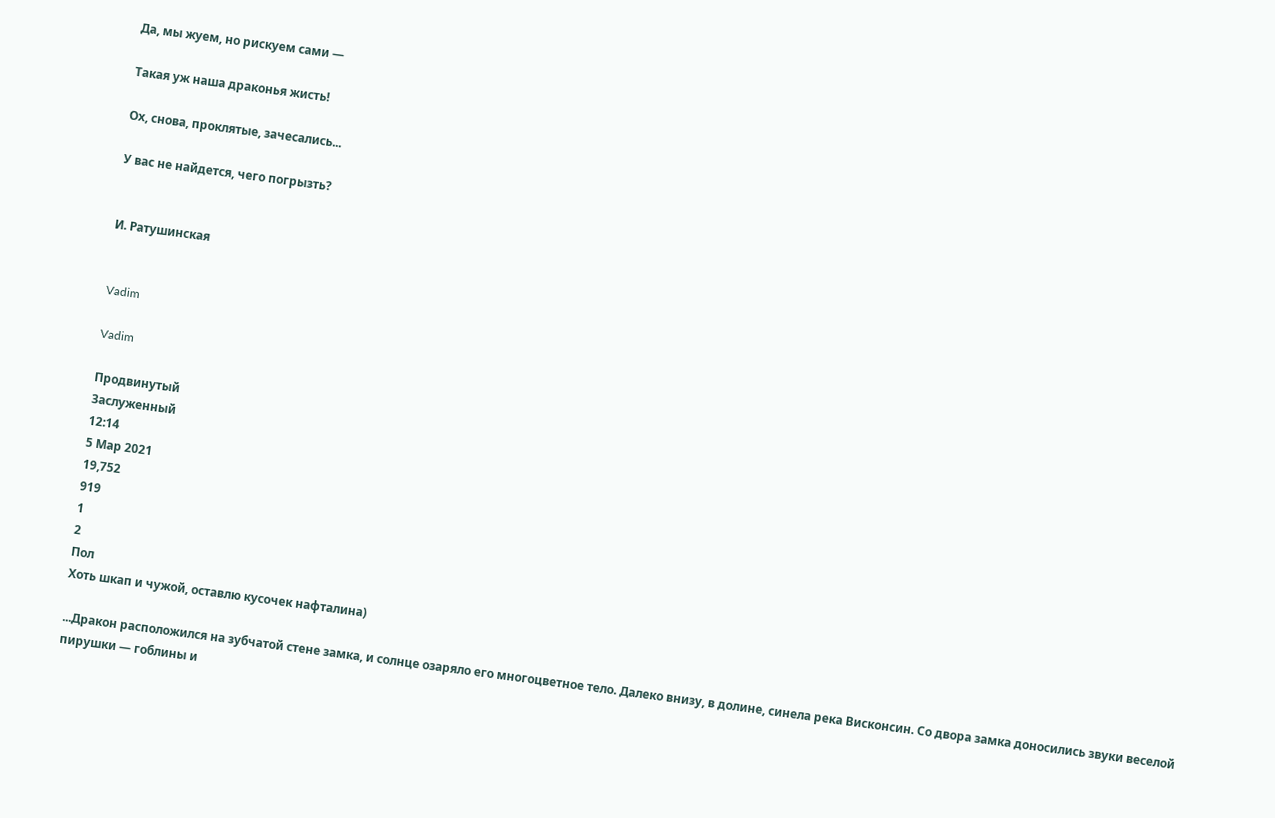Да, мы жуем, но рискуем сами —

Такая уж наша драконья жисть!

Ох, снова, проклятые, зачесались...

У вас не найдется, чего погрызть?


И. Ратушинская


Vadim

Vadim

Продвинутый
Заслуженный
12:14
5 Мар 2021
19,752
919
1
2
Пол
Хоть шкап и чужой, оставлю кусочек нафталина)

...Дракон расположился на зубчатой стене замка, и солнце озаряло его многоцветное тело. Далеко внизу, в долине, синела река Висконсин. Со двора замка доносились звуки веселой пирушки — гоблины и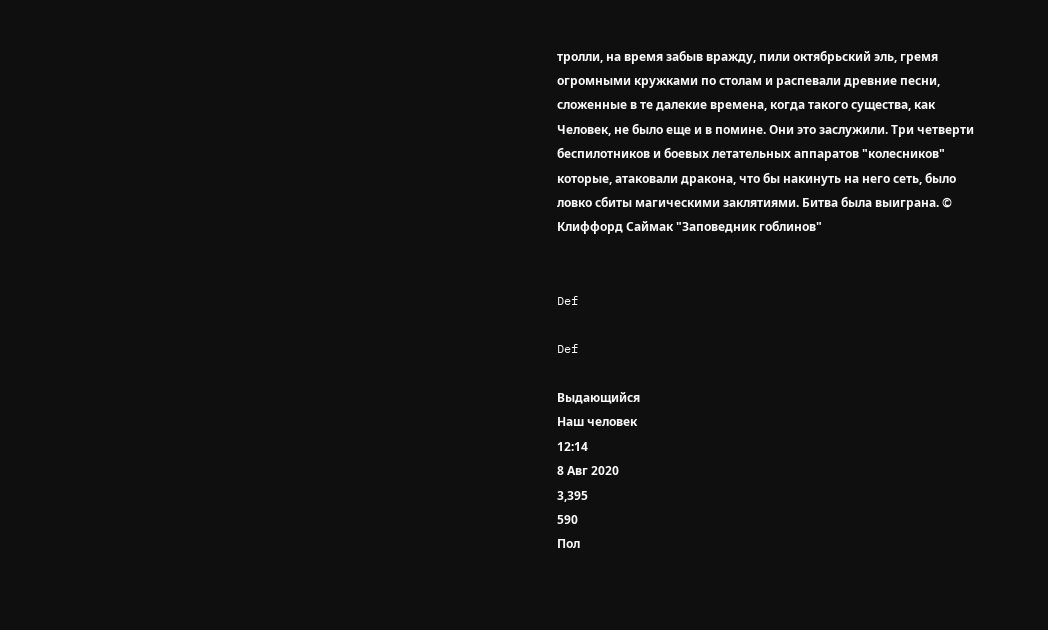тролли, на время забыв вражду, пили октябрьский эль, гремя огромными кружками по столам и распевали древние песни, сложенные в те далекие времена, когда такого существа, как Человек, не было еще и в помине. Они это заслужили. Три четверти беспилотников и боевых летательных аппаратов "колесников" которые, атаковали дракона, что бы накинуть на него сеть, было ловко сбиты магическими заклятиями. Битва была выиграна. ©
Клиффорд Саймак "Заповедник гоблинов"


Def

Def

Выдающийся
Наш человек
12:14
8 Авг 2020
3,395
590
Пол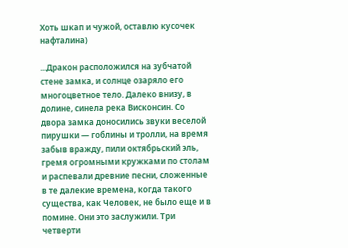Хоть шкап и чужой, оставлю кусочек нафталина)

...Дракон расположился на зубчатой стене замка, и солнце озаряло его многоцветное тело. Далеко внизу, в долине, синела река Висконсин. Со двора замка доносились звуки веселой пирушки — гоблины и тролли, на время забыв вражду, пили октябрьский эль, гремя огромными кружками по столам и распевали древние песни, сложенные в те далекие времена, когда такого существа, как Человек, не было еще и в помине. Они это заслужили. Три четверти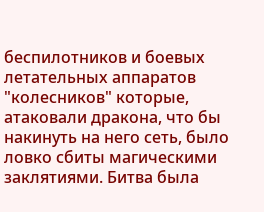беспилотников и боевых летательных аппаратов "колесников" которые, атаковали дракона, что бы накинуть на него сеть, было ловко сбиты магическими заклятиями. Битва была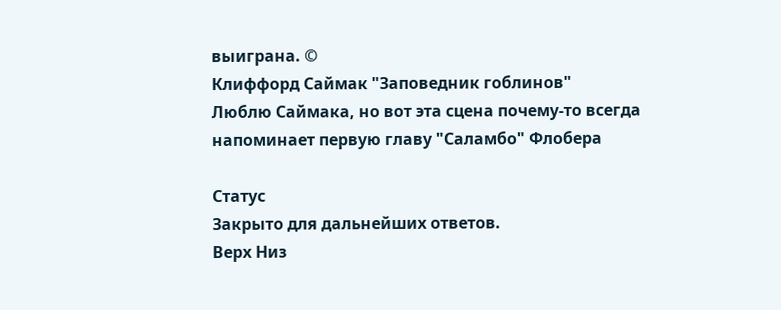выиграна. ©
Клиффорд Саймак "Заповедник гоблинов"
Люблю Саймака, но вот эта сцена почему-то всегда напоминает первую главу "Саламбо" Флобера

Статус
Закрыто для дальнейших ответов.
Верх Низ